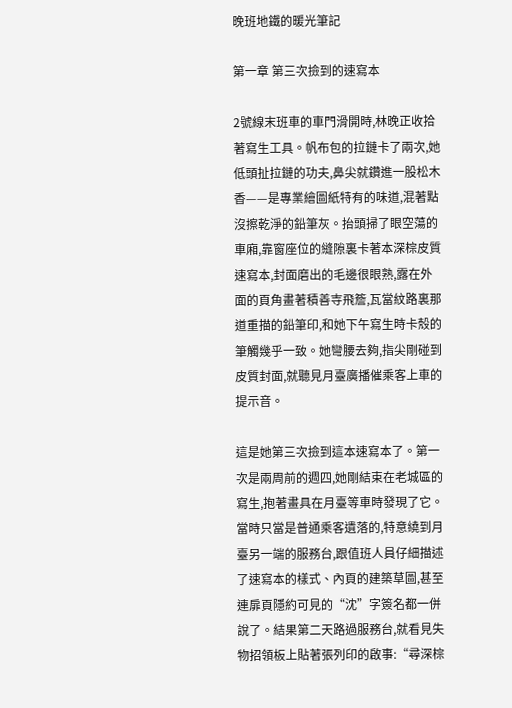晚班地鐵的暖光筆記

第一章 第三次撿到的速寫本

2號線末班車的車門滑開時,林晚正收拾著寫生工具。帆布包的拉鏈卡了兩次,她低頭扯拉鏈的功夫,鼻尖就鑽進一股松木香——是專業繪圖紙特有的味道,混著點沒擦乾淨的鉛筆灰。抬頭掃了眼空蕩的車廂,靠窗座位的縫隙裏卡著本深棕皮質速寫本,封面磨出的毛邊很眼熟,露在外面的頁角畫著積善寺飛簷,瓦當紋路裏那道重描的鉛筆印,和她下午寫生時卡殼的筆觸幾乎一致。她彎腰去夠,指尖剛碰到皮質封面,就聽見月臺廣播催乘客上車的提示音。

這是她第三次撿到這本速寫本了。第一次是兩周前的週四,她剛結束在老城區的寫生,抱著畫具在月臺等車時發現了它。當時只當是普通乘客遺落的,特意繞到月臺另一端的服務台,跟值班人員仔細描述了速寫本的樣式、內頁的建築草圖,甚至連扉頁隱約可見的“沈”字簽名都一併說了。結果第二天路過服務台,就看見失物招領板上貼著張列印的啟事:“尋深棕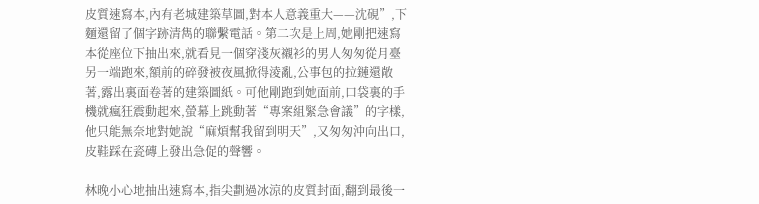皮質速寫本,內有老城建築草圖,對本人意義重大——沈硯”,下麵還留了個字跡清雋的聯繫電話。第二次是上周,她剛把速寫本從座位下抽出來,就看見一個穿淺灰襯衫的男人匆匆從月臺另一端跑來,額前的碎發被夜風掀得淩亂,公事包的拉鏈還敞著,露出裏面卷著的建築圖紙。可他剛跑到她面前,口袋裏的手機就瘋狂震動起來,螢幕上跳動著“專案組緊急會議”的字樣,他只能無奈地對她說“麻煩幫我留到明天”,又匆匆沖向出口,皮鞋踩在瓷磚上發出急促的聲響。

林晚小心地抽出速寫本,指尖劃過冰涼的皮質封面,翻到最後一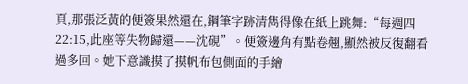頁,那張泛黃的便簽果然還在,鋼筆字跡清雋得像在紙上跳舞:“每週四22:15,此座等失物歸還——沈硯”。便簽邊角有點卷翹,顯然被反復翻看過多回。她下意識摸了摸帆布包側面的手繪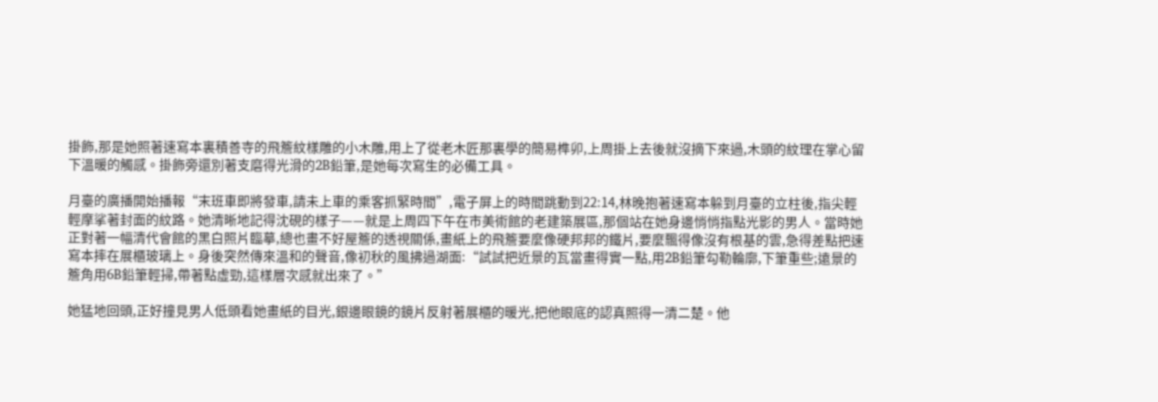掛飾,那是她照著速寫本裏積善寺的飛簷紋樣雕的小木雕,用上了從老木匠那裏學的簡易榫卯,上周掛上去後就沒摘下來過,木頭的紋理在掌心留下溫暖的觸感。掛飾旁還別著支磨得光滑的2B鉛筆,是她每次寫生的必備工具。

月臺的廣播開始播報“末班車即將發車,請未上車的乘客抓緊時間”,電子屏上的時間跳動到22:14,林晚抱著速寫本躲到月臺的立柱後,指尖輕輕摩挲著封面的紋路。她清晰地記得沈硯的樣子——就是上周四下午在市美術館的老建築展區,那個站在她身邊悄悄指點光影的男人。當時她正對著一幅清代會館的黑白照片臨摹,總也畫不好屋簷的透視關係,畫紙上的飛簷要麼像硬邦邦的鐵片,要麼飄得像沒有根基的雲,急得差點把速寫本摔在展櫃玻璃上。身後突然傳來溫和的聲音,像初秋的風拂過湖面:“試試把近景的瓦當畫得實一點,用2B鉛筆勾勒輪廓,下筆重些;遠景的簷角用6B鉛筆輕掃,帶著點虛勁,這樣層次感就出來了。”

她猛地回頭,正好撞見男人低頭看她畫紙的目光,銀邊眼鏡的鏡片反射著展櫃的暖光,把他眼底的認真照得一清二楚。他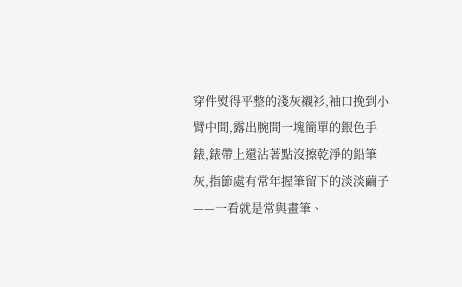穿件熨得平整的淺灰襯衫,袖口挽到小臂中間,露出腕間一塊簡單的銀色手錶,錶帶上還沾著點沒擦乾淨的鉛筆灰,指節處有常年握筆留下的淡淡繭子——一看就是常與畫筆、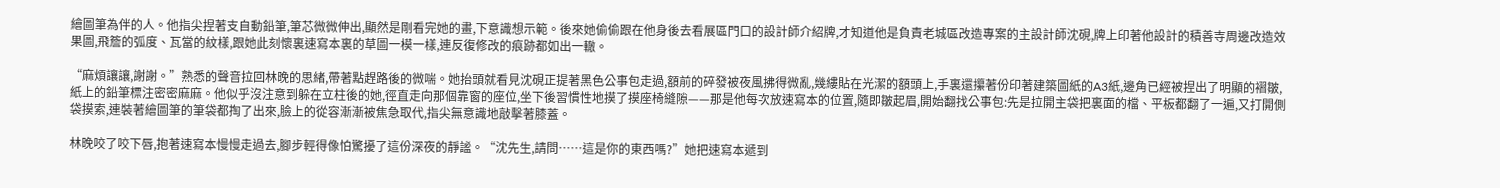繪圖筆為伴的人。他指尖捏著支自動鉛筆,筆芯微微伸出,顯然是剛看完她的畫,下意識想示範。後來她偷偷跟在他身後去看展區門口的設計師介紹牌,才知道他是負責老城區改造專案的主設計師沈硯,牌上印著他設計的積善寺周邊改造效果圖,飛簷的弧度、瓦當的紋樣,跟她此刻懷裏速寫本裏的草圖一模一樣,連反復修改的痕跡都如出一轍。

“麻煩讓讓,謝謝。”熟悉的聲音拉回林晚的思緒,帶著點趕路後的微喘。她抬頭就看見沈硯正提著黑色公事包走過,額前的碎發被夜風拂得微亂,幾縷貼在光潔的額頭上,手裏還攥著份印著建築圖紙的A3紙,邊角已經被捏出了明顯的褶皺,紙上的鉛筆標注密密麻麻。他似乎沒注意到躲在立柱後的她,徑直走向那個靠窗的座位,坐下後習慣性地摸了摸座椅縫隙——那是他每次放速寫本的位置,隨即皺起眉,開始翻找公事包:先是拉開主袋把裏面的檔、平板都翻了一遍,又打開側袋摸索,連裝著繪圖筆的筆袋都掏了出來,臉上的從容漸漸被焦急取代,指尖無意識地敲擊著膝蓋。

林晚咬了咬下唇,抱著速寫本慢慢走過去,腳步輕得像怕驚擾了這份深夜的靜謐。“沈先生,請問……這是你的東西嗎?”她把速寫本遞到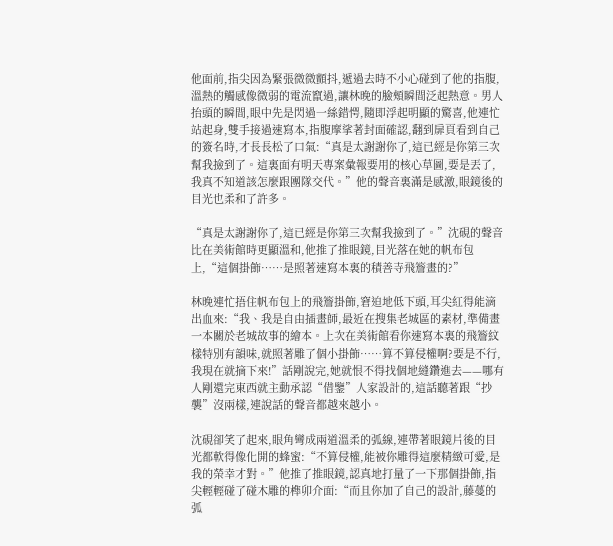他面前,指尖因為緊張微微顫抖,遞過去時不小心碰到了他的指腹,溫熱的觸感像微弱的電流竄過,讓林晚的臉頰瞬間泛起熱意。男人抬頭的瞬間,眼中先是閃過一絲錯愕,隨即浮起明顯的驚喜,他連忙站起身,雙手接過速寫本,指腹摩挲著封面確認,翻到扉頁看到自己的簽名時,才長長松了口氣:“真是太謝謝你了,這已經是你第三次幫我撿到了。這裏面有明天專案彙報要用的核心草圖,要是丟了,我真不知道該怎麼跟團隊交代。”他的聲音裏滿是感激,眼鏡後的目光也柔和了許多。

“真是太謝謝你了,這已經是你第三次幫我撿到了。”沈硯的聲音比在美術館時更顯溫和,他推了推眼鏡,目光落在她的帆布包上,“這個掛飾……是照著速寫本裏的積善寺飛簷畫的?”

林晚連忙捂住帆布包上的飛簷掛飾,窘迫地低下頭,耳尖紅得能滴出血來:“我、我是自由插畫師,最近在搜集老城區的素材,準備畫一本關於老城故事的繪本。上次在美術館看你速寫本裏的飛簷紋樣特別有韻味,就照著雕了個小掛飾……算不算侵權啊?要是不行,我現在就摘下來!”話剛說完,她就恨不得找個地縫鑽進去——哪有人剛還完東西就主動承認“借鑒”人家設計的,這話聽著跟“抄襲”沒兩樣,連說話的聲音都越來越小。

沈硯卻笑了起來,眼角彎成兩道溫柔的弧線,連帶著眼鏡片後的目光都軟得像化開的蜂蜜:“不算侵權,能被你雕得這麼精緻可愛,是我的榮幸才對。”他推了推眼鏡,認真地打量了一下那個掛飾,指尖輕輕碰了碰木雕的榫卯介面:“而且你加了自己的設計,藤蔓的弧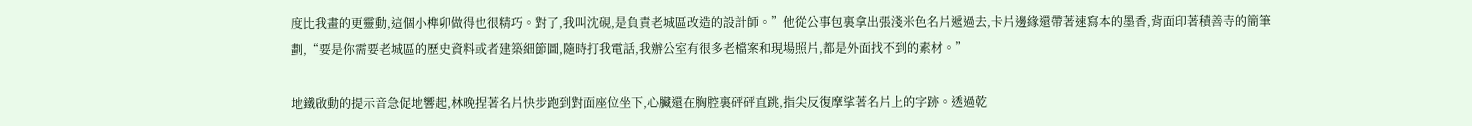度比我畫的更靈動,這個小榫卯做得也很精巧。對了,我叫沈硯,是負責老城區改造的設計師。”他從公事包裏拿出張淺米色名片遞過去,卡片邊緣還帶著速寫本的墨香,背面印著積善寺的簡筆劃,“要是你需要老城區的歷史資料或者建築細節圖,隨時打我電話,我辦公室有很多老檔案和現場照片,都是外面找不到的素材。”

地鐵啟動的提示音急促地響起,林晚捏著名片快步跑到對面座位坐下,心臟還在胸腔裏砰砰直跳,指尖反復摩挲著名片上的字跡。透過乾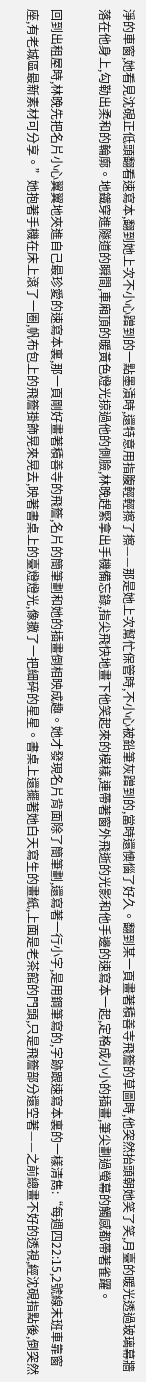淨的車窗,她看見沈硯正低頭翻看速寫本,翻到她上次不小心蹭到的一點墨漬時,還特意用指腹輕輕擦了擦——那是她上次幫忙保管時,不小心被鉛筆灰蹭到的,當時還懊惱了好久。翻到某一頁畫著積善寺飛簷的草圖時,他突然抬頭朝她笑了笑,月臺的暖光透過玻璃幕牆落在他身上,勾勒出柔和的輪廓。地鐵穿進隧道的瞬間,車廂頂的暖黃色燈光掠過他的側臉,林晚趕緊拿出手機備忘錄,指尖飛快地畫下他笑起來的模樣,連帶著窗外飛逝的光影和他手邊的速寫本一起,定格成小小的插畫,筆尖劃過螢幕的觸感都帶著雀躍。

回到出租屋時,林晚先把名片小心翼翼地夾進自己最珍愛的速寫本裏,那一頁剛好畫著積善寺的飛簷,名片的簡筆劃和她的插畫倒相映成趣。她才發現名片背面除了簡筆劃,還寫著一行小字,是用鋼筆寫的,字跡跟速寫本裏的一樣清雋:“每週四22:15,2號線末班車靠窗座,有老城區最新素材可分享。”她抱著手機在床上滾了一圈,帆布包上的飛簷掛飾晃來晃去,映著書桌上的臺燈燈光,像撒了一把細碎的星星。書桌上還擺著她白天寫生的畫紙,上面是老茶館的門頭,只是飛簷部分還空著——之前總畫不好的透視,經沈硯指點後,倒突然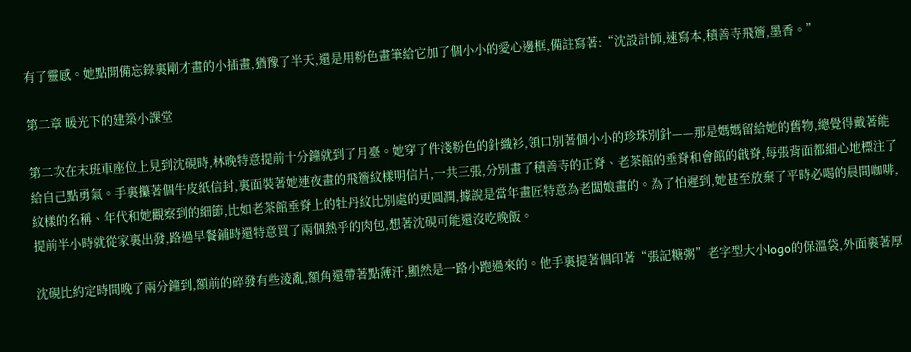有了靈感。她點開備忘錄裏剛才畫的小插畫,猶豫了半天,還是用粉色畫筆給它加了個小小的愛心邊框,備註寫著:“沈設計師,速寫本,積善寺飛簷,墨香。”

第二章 暖光下的建築小課堂

第二次在末班車座位上見到沈硯時,林晚特意提前十分鐘就到了月臺。她穿了件淺粉色的針織衫,領口別著個小小的珍珠別針——那是媽媽留給她的舊物,總覺得戴著能給自己點勇氣。手裏攥著個牛皮紙信封,裏面裝著她連夜畫的飛簷紋樣明信片,一共三張,分別畫了積善寺的正脊、老茶館的垂脊和會館的戧脊,每張背面都細心地標注了紋樣的名稱、年代和她觀察到的細節,比如老茶館垂脊上的牡丹紋比別處的更圓潤,據說是當年畫匠特意為老闆娘畫的。為了怕遲到,她甚至放棄了平時必喝的晨間咖啡,提前半小時就從家裏出發,路過早餐鋪時還特意買了兩個熱乎的肉包,想著沈硯可能還沒吃晚飯。

沈硯比約定時間晚了兩分鐘到,額前的碎發有些淩亂,額角還帶著點薄汗,顯然是一路小跑過來的。他手裏提著個印著“張記糖粥”老字型大小logo的保溫袋,外面裹著厚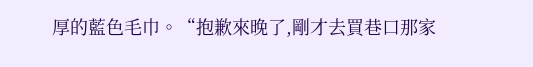厚的藍色毛巾。“抱歉來晚了,剛才去買巷口那家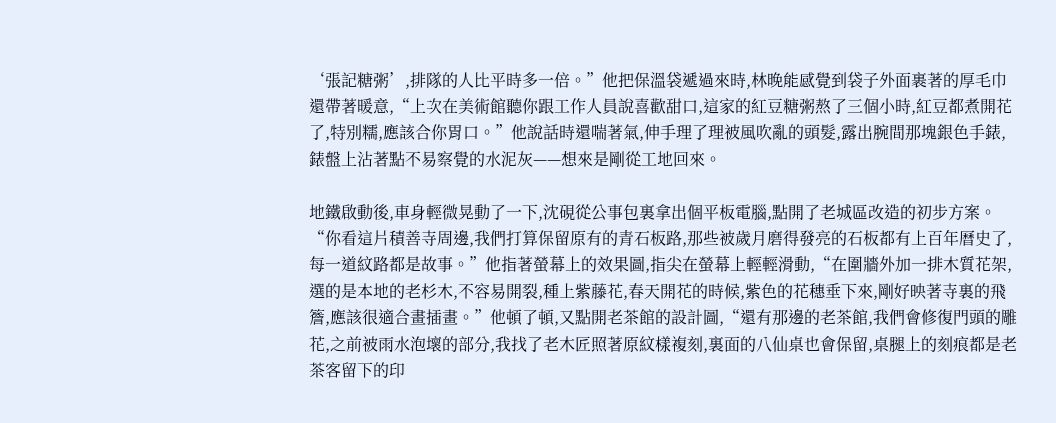‘張記糖粥’,排隊的人比平時多一倍。”他把保溫袋遞過來時,林晚能感覺到袋子外面裹著的厚毛巾還帶著暖意,“上次在美術館聽你跟工作人員說喜歡甜口,這家的紅豆糖粥熬了三個小時,紅豆都煮開花了,特別糯,應該合你胃口。”他說話時還喘著氣,伸手理了理被風吹亂的頭髮,露出腕間那塊銀色手錶,錶盤上沾著點不易察覺的水泥灰——想來是剛從工地回來。

地鐵啟動後,車身輕微晃動了一下,沈硯從公事包裏拿出個平板電腦,點開了老城區改造的初步方案。“你看這片積善寺周邊,我們打算保留原有的青石板路,那些被歲月磨得發亮的石板都有上百年曆史了,每一道紋路都是故事。”他指著螢幕上的效果圖,指尖在螢幕上輕輕滑動,“在圍牆外加一排木質花架,選的是本地的老杉木,不容易開裂,種上紫藤花,春天開花的時候,紫色的花穗垂下來,剛好映著寺裏的飛簷,應該很適合畫插畫。”他頓了頓,又點開老茶館的設計圖,“還有那邊的老茶館,我們會修復門頭的雕花,之前被雨水泡壞的部分,我找了老木匠照著原紋樣複刻,裏面的八仙桌也會保留,桌腿上的刻痕都是老茶客留下的印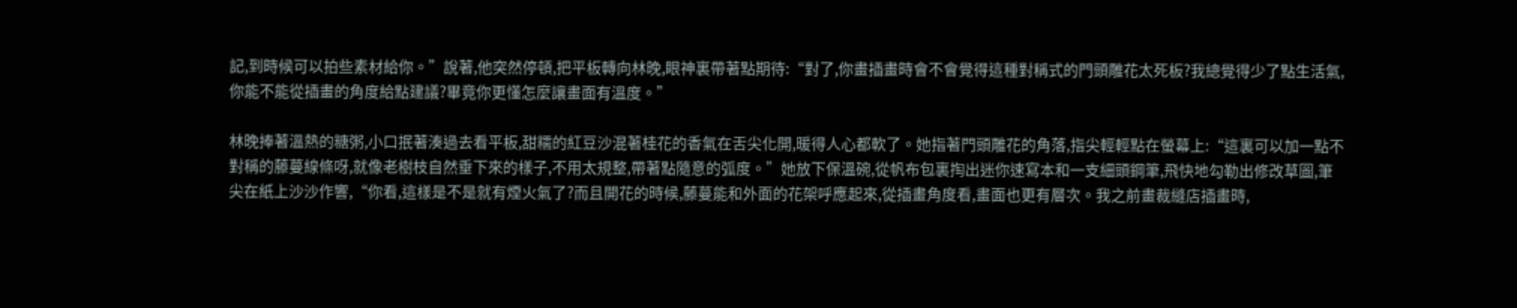記,到時候可以拍些素材給你。”說著,他突然停頓,把平板轉向林晚,眼神裏帶著點期待:“對了,你畫插畫時會不會覺得這種對稱式的門頭雕花太死板?我總覺得少了點生活氣,你能不能從插畫的角度給點建議?畢竟你更懂怎麼讓畫面有溫度。”

林晚捧著溫熱的糖粥,小口抿著湊過去看平板,甜糯的紅豆沙混著桂花的香氣在舌尖化開,暖得人心都軟了。她指著門頭雕花的角落,指尖輕輕點在螢幕上:“這裏可以加一點不對稱的藤蔓線條呀,就像老樹枝自然垂下來的樣子,不用太規整,帶著點隨意的弧度。”她放下保溫碗,從帆布包裏掏出迷你速寫本和一支細頭鋼筆,飛快地勾勒出修改草圖,筆尖在紙上沙沙作響,“你看,這樣是不是就有煙火氣了?而且開花的時候,藤蔓能和外面的花架呼應起來,從插畫角度看,畫面也更有層次。我之前畫裁縫店插畫時,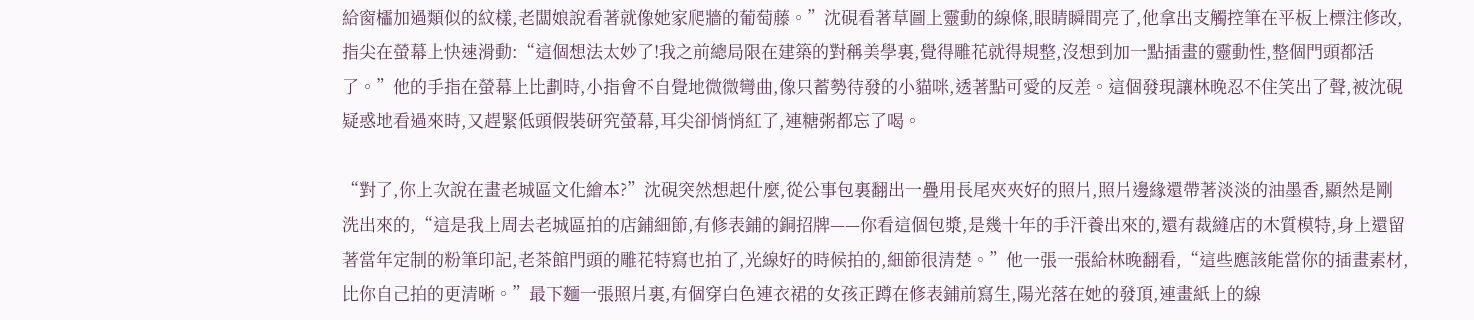給窗櫺加過類似的紋樣,老闆娘說看著就像她家爬牆的葡萄藤。”沈硯看著草圖上靈動的線條,眼睛瞬間亮了,他拿出支觸控筆在平板上標注修改,指尖在螢幕上快速滑動:“這個想法太妙了!我之前總局限在建築的對稱美學裏,覺得雕花就得規整,沒想到加一點插畫的靈動性,整個門頭都活了。”他的手指在螢幕上比劃時,小指會不自覺地微微彎曲,像只蓄勢待發的小貓咪,透著點可愛的反差。這個發現讓林晚忍不住笑出了聲,被沈硯疑惑地看過來時,又趕緊低頭假裝研究螢幕,耳尖卻悄悄紅了,連糖粥都忘了喝。

“對了,你上次說在畫老城區文化繪本?”沈硯突然想起什麼,從公事包裏翻出一疊用長尾夾夾好的照片,照片邊緣還帶著淡淡的油墨香,顯然是剛洗出來的,“這是我上周去老城區拍的店鋪細節,有修表鋪的銅招牌——你看這個包漿,是幾十年的手汗養出來的,還有裁縫店的木質模特,身上還留著當年定制的粉筆印記,老茶館門頭的雕花特寫也拍了,光線好的時候拍的,細節很清楚。”他一張一張給林晚翻看,“這些應該能當你的插畫素材,比你自己拍的更清晰。”最下麵一張照片裏,有個穿白色連衣裙的女孩正蹲在修表鋪前寫生,陽光落在她的發頂,連畫紙上的線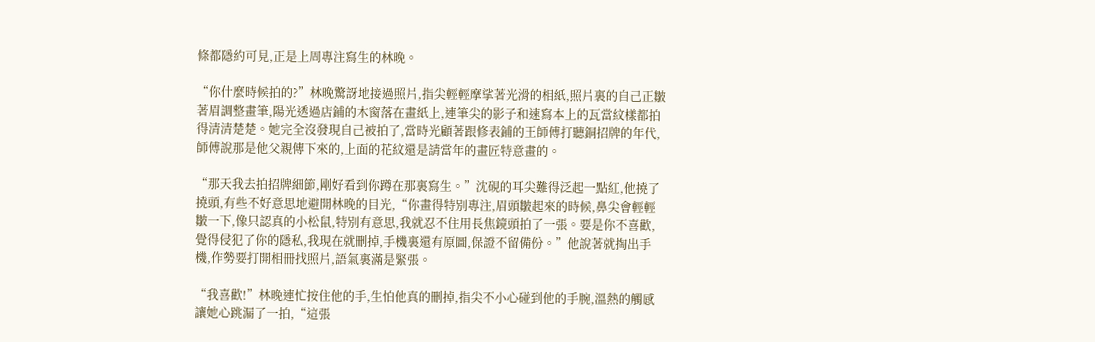條都隱約可見,正是上周專注寫生的林晚。

“你什麼時候拍的?”林晚驚訝地接過照片,指尖輕輕摩挲著光滑的相紙,照片裏的自己正皺著眉調整畫筆,陽光透過店鋪的木窗落在畫紙上,連筆尖的影子和速寫本上的瓦當紋樣都拍得清清楚楚。她完全沒發現自己被拍了,當時光顧著跟修表鋪的王師傅打聽銅招牌的年代,師傅說那是他父親傳下來的,上面的花紋還是請當年的畫匠特意畫的。

“那天我去拍招牌細節,剛好看到你蹲在那裏寫生。”沈硯的耳尖難得泛起一點紅,他撓了撓頭,有些不好意思地避開林晚的目光,“你畫得特別專注,眉頭皺起來的時候,鼻尖會輕輕皺一下,像只認真的小松鼠,特別有意思,我就忍不住用長焦鏡頭拍了一張。要是你不喜歡,覺得侵犯了你的隱私,我現在就刪掉,手機裏還有原圖,保證不留備份。”他說著就掏出手機,作勢要打開相冊找照片,語氣裏滿是緊張。

“我喜歡!”林晚連忙按住他的手,生怕他真的刪掉,指尖不小心碰到他的手腕,溫熱的觸感讓她心跳漏了一拍,“這張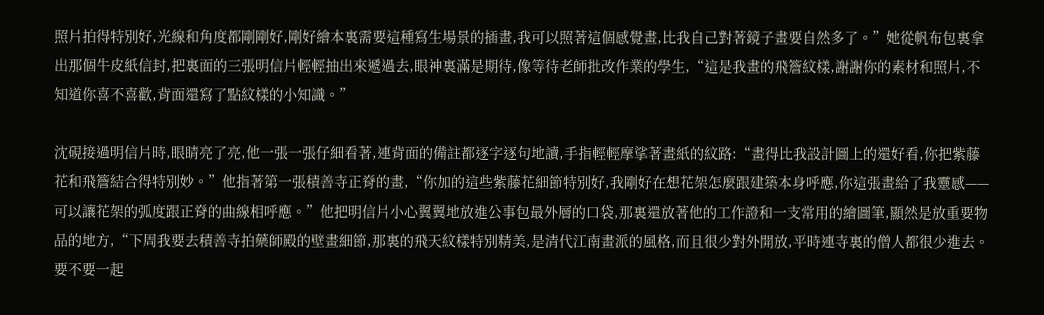照片拍得特別好,光線和角度都剛剛好,剛好繪本裏需要這種寫生場景的插畫,我可以照著這個感覺畫,比我自己對著鏡子畫要自然多了。”她從帆布包裏拿出那個牛皮紙信封,把裏面的三張明信片輕輕抽出來遞過去,眼神裏滿是期待,像等待老師批改作業的學生,“這是我畫的飛簷紋樣,謝謝你的素材和照片,不知道你喜不喜歡,背面還寫了點紋樣的小知識。”

沈硯接過明信片時,眼睛亮了亮,他一張一張仔細看著,連背面的備註都逐字逐句地讀,手指輕輕摩挲著畫紙的紋路:“畫得比我設計圖上的還好看,你把紫藤花和飛簷結合得特別妙。”他指著第一張積善寺正脊的畫,“你加的這些紫藤花細節特別好,我剛好在想花架怎麼跟建築本身呼應,你這張畫給了我靈感——可以讓花架的弧度跟正脊的曲線相呼應。”他把明信片小心翼翼地放進公事包最外層的口袋,那裏還放著他的工作證和一支常用的繪圖筆,顯然是放重要物品的地方,“下周我要去積善寺拍藥師殿的壁畫細節,那裏的飛天紋樣特別精美,是清代江南畫派的風格,而且很少對外開放,平時連寺裏的僧人都很少進去。要不要一起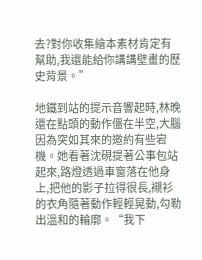去?對你收集繪本素材肯定有幫助,我還能給你講講壁畫的歷史背景。”

地鐵到站的提示音響起時,林晚還在點頭的動作僵在半空,大腦因為突如其來的邀約有些宕機。她看著沈硯提著公事包站起來,路燈透過車窗落在他身上,把他的影子拉得很長,襯衫的衣角隨著動作輕輕晃動,勾勒出溫和的輪廓。“我下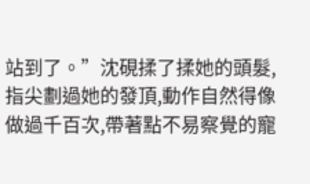站到了。”沈硯揉了揉她的頭髮,指尖劃過她的發頂,動作自然得像做過千百次,帶著點不易察覺的寵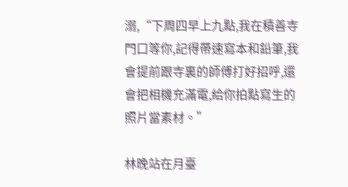溺,“下周四早上九點,我在積善寺門口等你,記得帶速寫本和鉛筆,我會提前跟寺裏的師傅打好招呼,還會把相機充滿電,給你拍點寫生的照片當素材。”

林晚站在月臺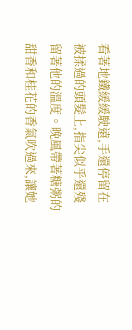看著地鐵緩緩駛遠,手還停留在被揉過的頭髮上,指尖似乎還殘留著他的溫度。晚風帶著糖粥的甜香和桂花的香氣吹過來,讓她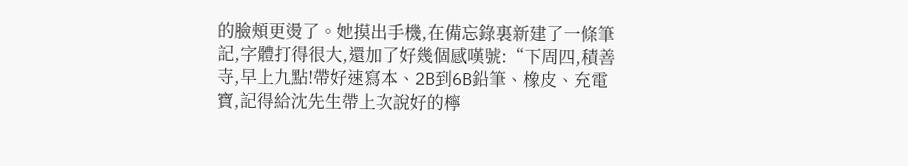的臉頰更燙了。她摸出手機,在備忘錄裏新建了一條筆記,字體打得很大,還加了好幾個感嘆號:“下周四,積善寺,早上九點!帶好速寫本、2B到6B鉛筆、橡皮、充電寶,記得給沈先生帶上次說好的檸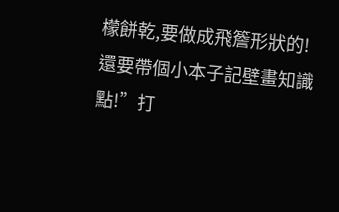檬餅乾,要做成飛簷形狀的!還要帶個小本子記壁畫知識點!”打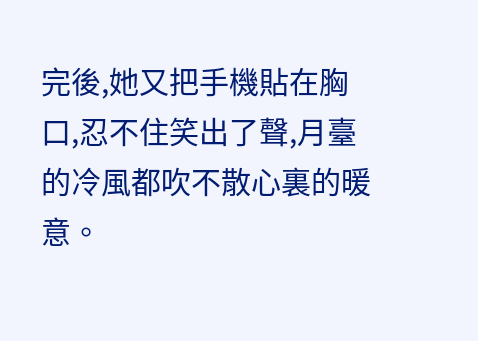完後,她又把手機貼在胸口,忍不住笑出了聲,月臺的冷風都吹不散心裏的暖意。